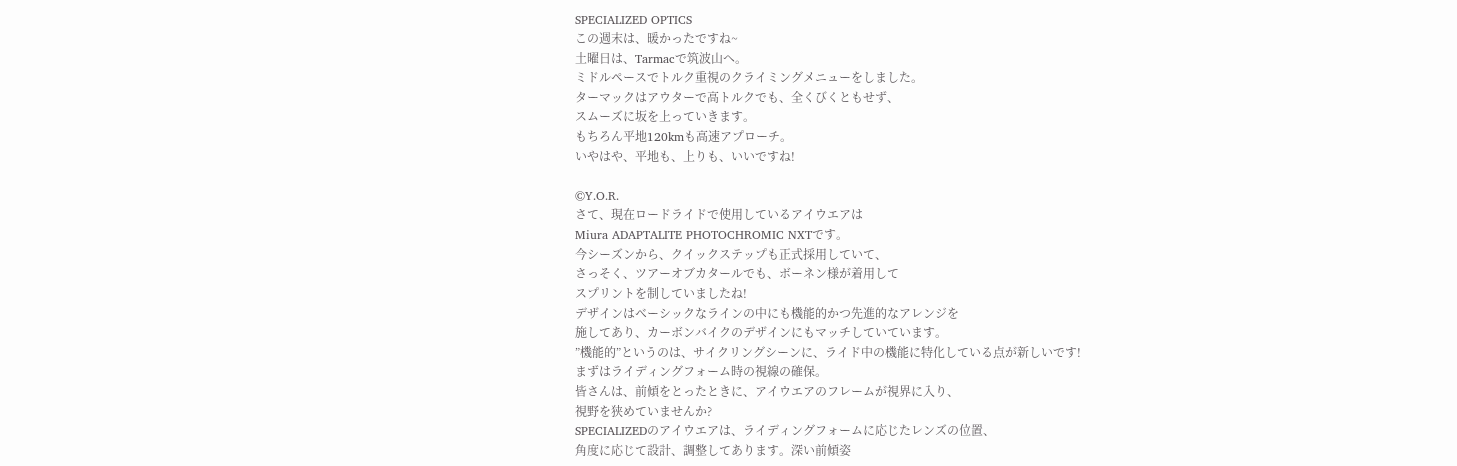SPECIALIZED OPTICS
この週末は、暖かったですね~
土曜日は、Tarmacで筑波山へ。
ミドルペースでトルク重視のクライミングメニューをしました。
ターマックはアウターで高トルクでも、全くびくともせず、
スムーズに坂を上っていきます。
もちろん平地120kmも高速アプローチ。
いやはや、平地も、上りも、いいですね!

©Y.O.R.
さて、現在ロードライドで使用しているアイウエアは
Miura ADAPTALITE PHOTOCHROMIC NXTです。
今シーズンから、クイックステップも正式採用していて、
さっそく、ツアーオブカタールでも、ボーネン様が着用して
スプリントを制していましたね!
デザインはベーシックなラインの中にも機能的かつ先進的なアレンジを
施してあり、カーボンバイクのデザインにもマッチしていています。
”機能的”というのは、サイクリングシーンに、ライド中の機能に特化している点が新しいです!
まずはライディングフォーム時の視線の確保。
皆さんは、前傾をとったときに、アイウエアのフレームが視界に入り、
視野を狭めていませんか?
SPECIALIZEDのアイウエアは、ライディングフォームに応じたレンズの位置、
角度に応じて設計、調整してあります。深い前傾姿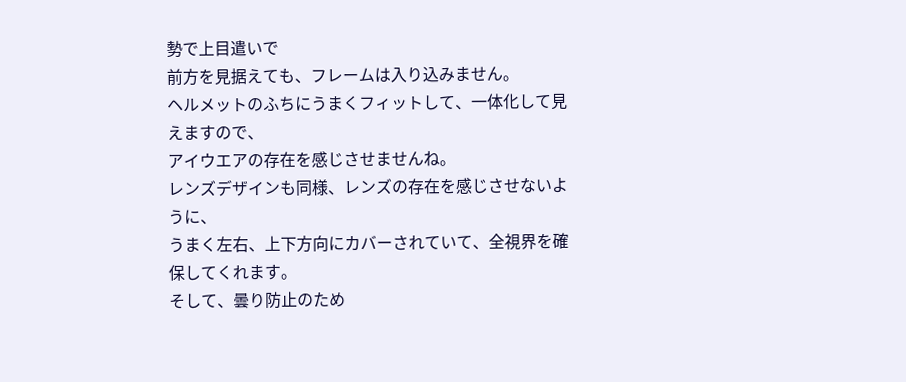勢で上目遣いで
前方を見据えても、フレームは入り込みません。
ヘルメットのふちにうまくフィットして、一体化して見えますので、
アイウエアの存在を感じさせませんね。
レンズデザインも同様、レンズの存在を感じさせないように、
うまく左右、上下方向にカバーされていて、全視界を確保してくれます。
そして、曇り防止のため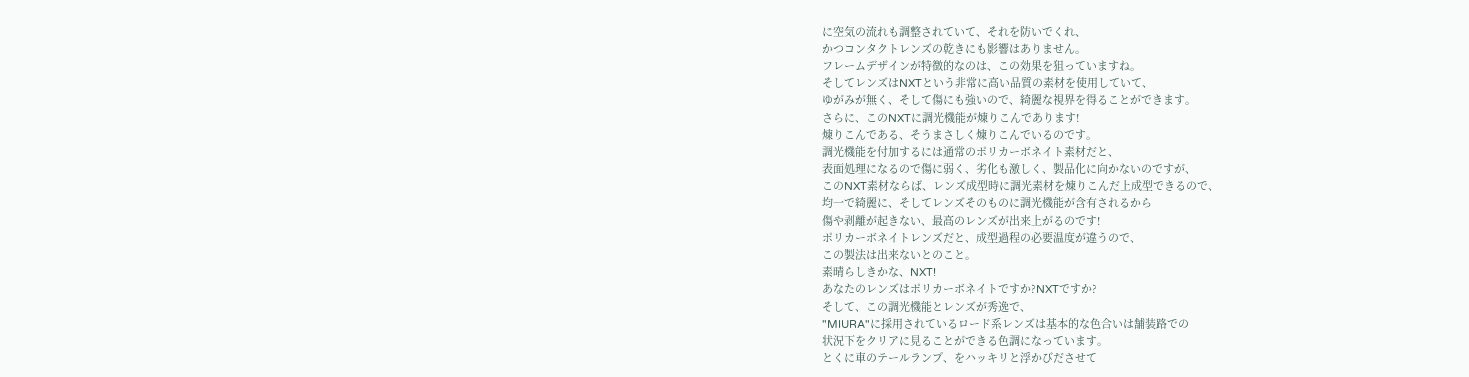に空気の流れも調整されていて、それを防いでくれ、
かつコンタクトレンズの乾きにも影響はありません。
フレームデザインが特徴的なのは、この効果を狙っていますね。
そしてレンズはNXTという非常に高い品質の素材を使用していて、
ゆがみが無く、そして傷にも強いので、綺麗な視界を得ることができます。
さらに、このNXTに調光機能が煉りこんであります!
煉りこんである、そうまさしく煉りこんでいるのです。
調光機能を付加するには通常のポリカーボネイト素材だと、
表面処理になるので傷に弱く、劣化も激しく、製品化に向かないのですが、
このNXT素材ならば、レンズ成型時に調光素材を煉りこんだ上成型できるので、
均一で綺麗に、そしてレンズそのものに調光機能が含有されるから
傷や剥離が起きない、最高のレンズが出来上がるのです!
ポリカーボネイトレンズだと、成型過程の必要温度が違うので、
この製法は出来ないとのこと。
素晴らしきかな、NXT!
あなたのレンズはポリカーボネイトですか?NXTですか?
そして、この調光機能とレンズが秀逸で、
"MIURA"に採用されているロード系レンズは基本的な色合いは舗装路での
状況下をクリアに見ることができる色調になっています。
とくに車のテールランプ、をハッキリと浮かびださせて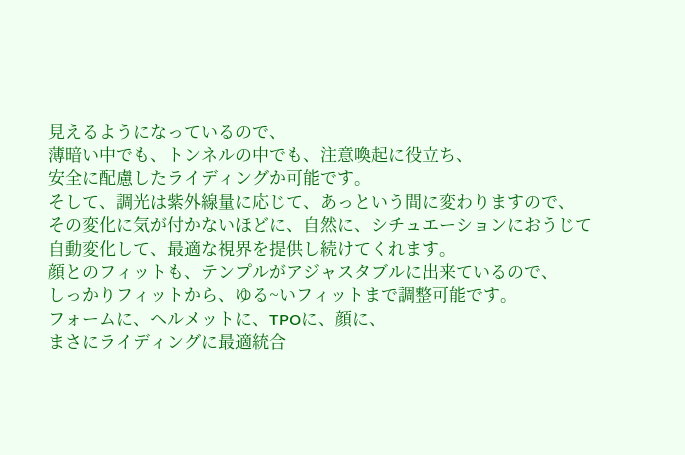見えるようになっているので、
薄暗い中でも、トンネルの中でも、注意喚起に役立ち、
安全に配慮したライディングか可能です。
そして、調光は紫外線量に応じて、あっという間に変わりますので、
その変化に気が付かないほどに、自然に、シチュエーションにおうじて
自動変化して、最適な視界を提供し続けてくれます。
顔とのフィットも、テンプルがアジャスタブルに出来ているので、
しっかりフィットから、ゆる~いフィットまで調整可能です。
フォームに、ヘルメットに、TPOに、顔に、
まさにライディングに最適統合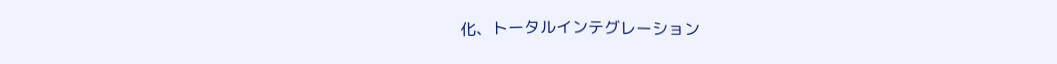化、トータルインテグレーション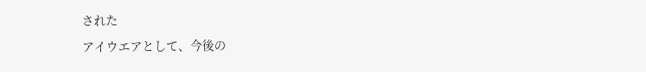された
アイウエアとして、今後の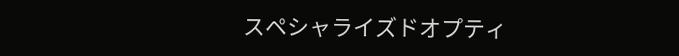スペシャライズドオプティ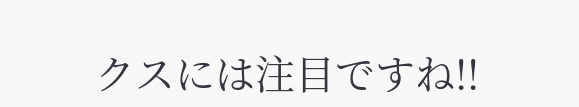クスには注目ですね!!